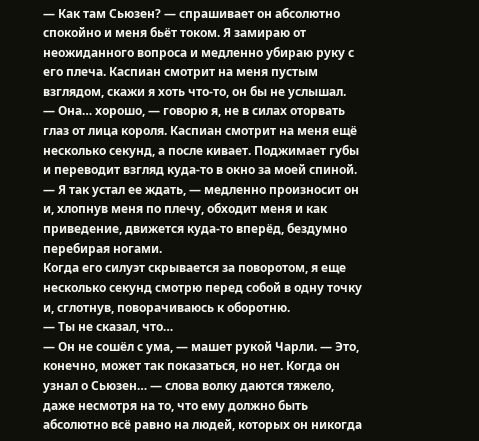— Как там Сьюзен? — спрашивает он абсолютно спокойно и меня бьёт током. Я замираю от неожиданного вопроса и медленно убираю руку с его плеча. Каспиан смотрит на меня пустым взглядом, скажи я хоть что-то, он бы не услышал.
— Она… хорошо, — говорю я, не в силах оторвать глаз от лица короля. Каспиан смотрит на меня ещё несколько секунд, а после кивает. Поджимает губы и переводит взгляд куда-то в окно за моей спиной.
— Я так устал ее ждать, — медленно произносит он и, хлопнув меня по плечу, обходит меня и как приведение, движется куда-то вперёд, бездумно перебирая ногами.
Когда его силуэт скрывается за поворотом, я еще несколько секунд смотрю перед собой в одну точку и, сглотнув, поворачиваюсь к оборотню.
— Ты не сказал, что…
— Он не сошёл с ума, — машет рукой Чарли. — Это, конечно, может так показаться, но нет. Когда он узнал о Сьюзен… — слова волку даются тяжело, даже несмотря на то, что ему должно быть абсолютно всё равно на людей, которых он никогда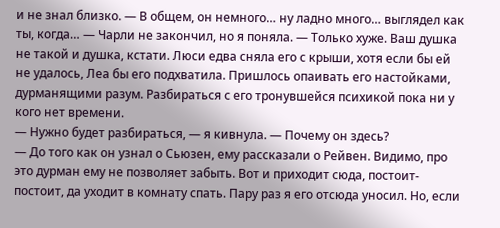и не знал близко. — В общем, он немного… ну ладно много… выглядел как ты, когда… — Чарли не закончил, но я поняла. — Только хуже. Ваш душка не такой и душка, кстати. Люси едва сняла его с крыши, хотя если бы ей не удалось, Леа бы его подхватила. Пришлось опаивать его настойками, дурманящими разум. Разбираться с его тронувшейся психикой пока ни у кого нет времени.
— Нужно будет разбираться, — я кивнула. — Почему он здесь?
— До того как он узнал о Сьюзен, ему рассказали о Рейвен. Видимо, про это дурман ему не позволяет забыть. Вот и приходит сюда, постоит-постоит, да уходит в комнату спать. Пару раз я его отсюда уносил. Но, если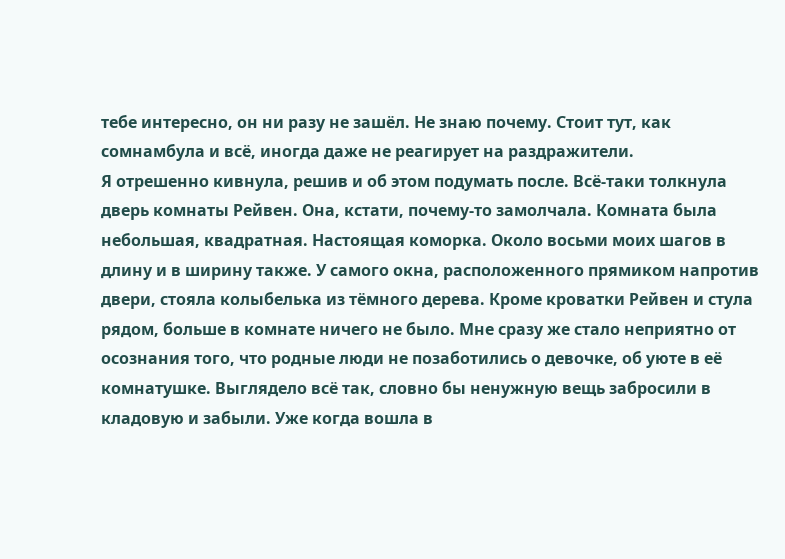тебе интересно, он ни разу не зашёл. Не знаю почему. Стоит тут, как сомнамбула и всё, иногда даже не реагирует на раздражители.
Я отрешенно кивнула, решив и об этом подумать после. Всё-таки толкнула дверь комнаты Рейвен. Она, кстати, почему-то замолчала. Комната была небольшая, квадратная. Настоящая коморка. Около восьми моих шагов в длину и в ширину также. У самого окна, расположенного прямиком напротив двери, стояла колыбелька из тёмного дерева. Кроме кроватки Рейвен и стула рядом, больше в комнате ничего не было. Мне сразу же стало неприятно от осознания того, что родные люди не позаботились о девочке, об уюте в её комнатушке. Выглядело всё так, словно бы ненужную вещь забросили в кладовую и забыли. Уже когда вошла в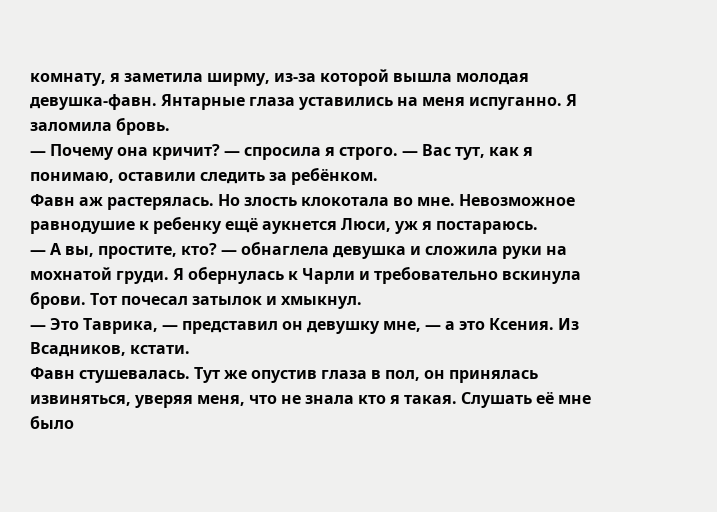комнату, я заметила ширму, из-за которой вышла молодая девушка-фавн. Янтарные глаза уставились на меня испуганно. Я заломила бровь.
— Почему она кричит? — спросила я строго. — Вас тут, как я понимаю, оставили следить за ребёнком.
Фавн аж растерялась. Но злость клокотала во мне. Невозможное равнодушие к ребенку ещё аукнется Люси, уж я постараюсь.
— А вы, простите, кто? — обнаглела девушка и сложила руки на мохнатой груди. Я обернулась к Чарли и требовательно вскинула брови. Тот почесал затылок и хмыкнул.
— Это Таврика, — представил он девушку мне, — а это Ксения. Из Всадников, кстати.
Фавн стушевалась. Тут же опустив глаза в пол, он принялась извиняться, уверяя меня, что не знала кто я такая. Слушать её мне было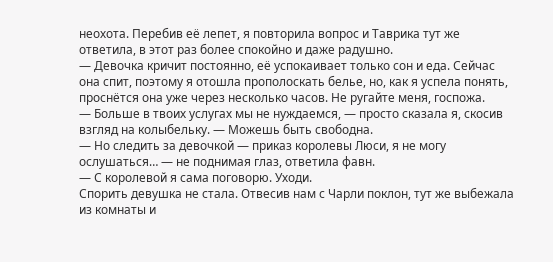неохота. Перебив её лепет, я повторила вопрос и Таврика тут же ответила, в этот раз более спокойно и даже радушно.
— Девочка кричит постоянно, её успокаивает только сон и еда. Сейчас она спит, поэтому я отошла прополоскать белье, но, как я успела понять, проснётся она уже через несколько часов. Не ругайте меня, госпожа.
— Больше в твоих услугах мы не нуждаемся, — просто сказала я, скосив взгляд на колыбельку. — Можешь быть свободна.
— Но следить за девочкой — приказ королевы Люси, я не могу ослушаться… — не поднимая глаз, ответила фавн.
— С королевой я сама поговорю. Уходи.
Спорить девушка не стала. Отвесив нам с Чарли поклон, тут же выбежала из комнаты и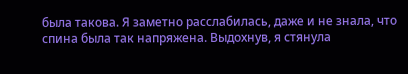была такова. Я заметно расслабилась, даже и не знала, что спина была так напряжена. Выдохнув, я стянула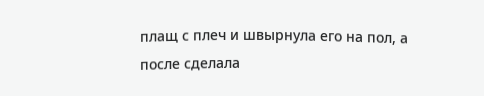плащ с плеч и швырнула его на пол, а после сделала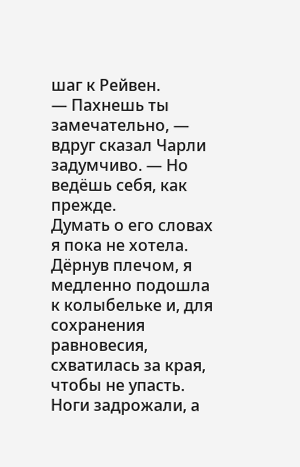шаг к Рейвен.
— Пахнешь ты замечательно, — вдруг сказал Чарли задумчиво. — Но ведёшь себя, как прежде.
Думать о его словах я пока не хотела. Дёрнув плечом, я медленно подошла к колыбельке и, для сохранения равновесия, схватилась за края, чтобы не упасть. Ноги задрожали, а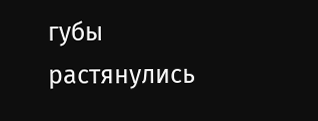губы растянулись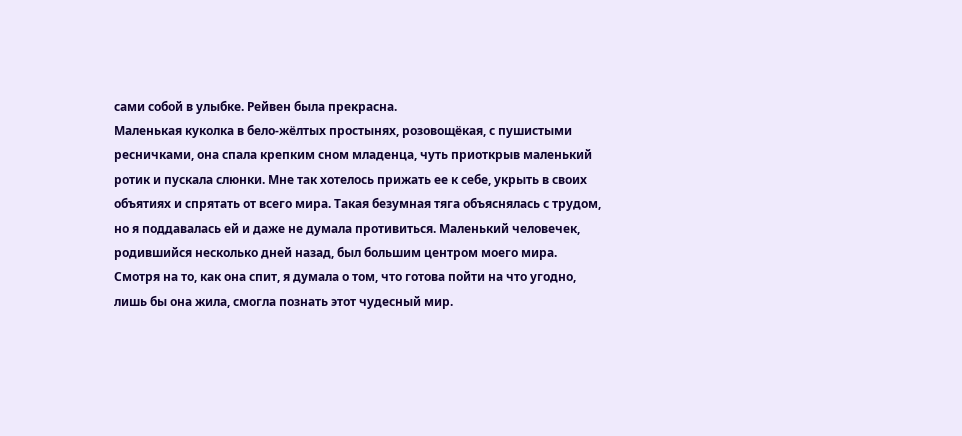сами собой в улыбке. Рейвен была прекрасна.
Маленькая куколка в бело-жёлтых простынях, розовощёкая, с пушистыми ресничками, она спала крепким сном младенца, чуть приоткрыв маленький ротик и пускала слюнки. Мне так хотелось прижать ее к себе, укрыть в своих объятиях и спрятать от всего мира. Такая безумная тяга объяснялась с трудом, но я поддавалась ей и даже не думала противиться. Маленький человечек, родившийся несколько дней назад, был большим центром моего мира. Смотря на то, как она спит, я думала о том, что готова пойти на что угодно, лишь бы она жила, смогла познать этот чудесный мир.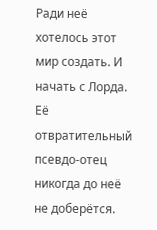Ради неё хотелось этот мир создать. И начать с Лорда. Её отвратительный псевдо-отец никогда до неё не доберётся.